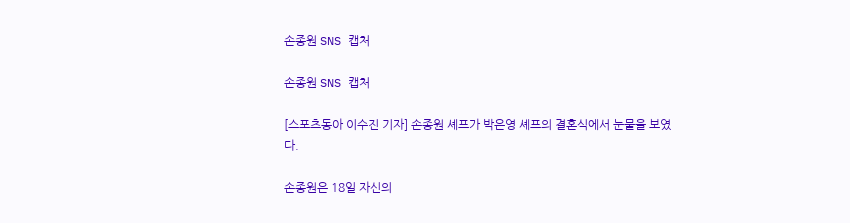손종원 SNS 캡처

손종원 SNS 캡처

[스포츠동아 이수진 기자] 손종원 셰프가 박은영 셰프의 결혼식에서 눈물을 보였다.

손종원은 18일 자신의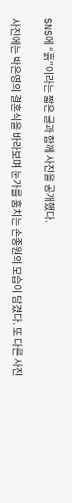SNS에 “흙”이라는 짧은 글과 함께 사진을 공개했다.

사진에는 박은영의 결혼식을 바라보며 눈가를 훔치는 손종원의 모습이 담겼다. 또 다른 사진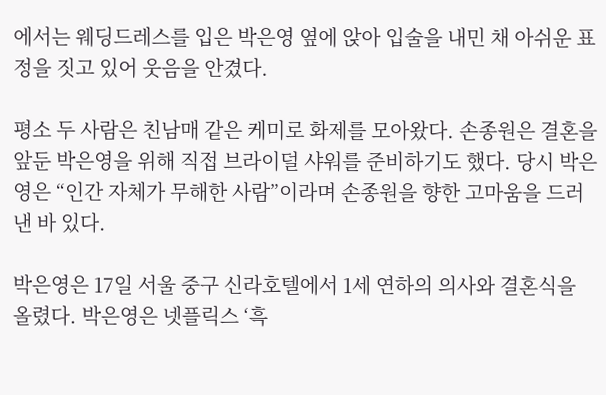에서는 웨딩드레스를 입은 박은영 옆에 앉아 입술을 내민 채 아쉬운 표정을 짓고 있어 웃음을 안겼다.

평소 두 사람은 친남매 같은 케미로 화제를 모아왔다. 손종원은 결혼을 앞둔 박은영을 위해 직접 브라이덜 샤워를 준비하기도 했다. 당시 박은영은 “인간 자체가 무해한 사람”이라며 손종원을 향한 고마움을 드러낸 바 있다.

박은영은 17일 서울 중구 신라호텔에서 1세 연하의 의사와 결혼식을 올렸다. 박은영은 넷플릭스 ‘흑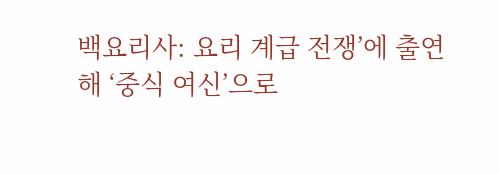백요리사: 요리 계급 전쟁’에 출연해 ‘중식 여신’으로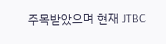주목받았으며 현재 JTBC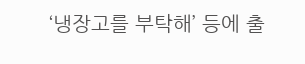‘냉장고를 부탁해’ 등에 출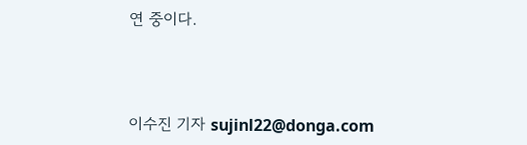연 중이다.



이수진 기자 sujinl22@donga.com